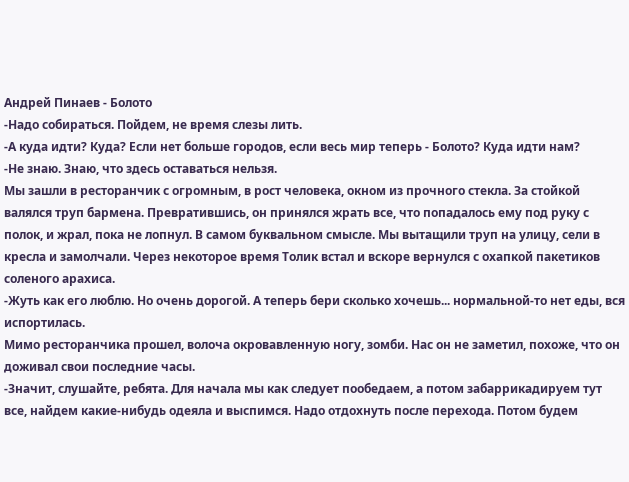Андрей Пинаев - Болото
-Надо собираться. Пойдем, не время слезы лить.
-А куда идти? Куда? Если нет больше городов, если весь мир теперь - Болото? Куда идти нам?
-Не знаю. Знаю, что здесь оставаться нельзя.
Мы зашли в ресторанчик с огромным, в рост человека, окном из прочного стекла. За стойкой валялся труп бармена. Превратившись, он принялся жрать все, что попадалось ему под руку с полок, и жрал, пока не лопнул. В самом буквальном смысле. Мы вытащили труп на улицу, сели в кресла и замолчали. Через некоторое время Толик встал и вскоре вернулся с охапкой пакетиков соленого арахиса.
-Жуть как его люблю. Но очень дорогой. А теперь бери сколько хочешь... нормальной-то нет еды, вся испортилась.
Мимо ресторанчика прошел, волоча окровавленную ногу, зомби. Нас он не заметил, похоже, что он доживал свои последние часы.
-Значит, слушайте, ребята. Для начала мы как следует пообедаем, а потом забаррикадируем тут все, найдем какие-нибудь одеяла и выспимся. Надо отдохнуть после перехода. Потом будем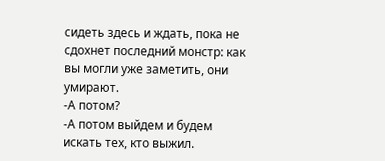сидеть здесь и ждать, пока не сдохнет последний монстр: как вы могли уже заметить, они умирают.
-А потом?
-А потом выйдем и будем искать тех, кто выжил.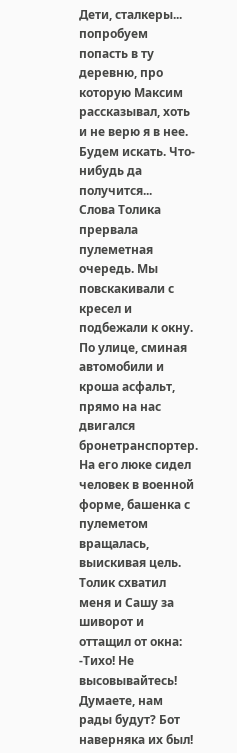Дети, сталкеры... попробуем попасть в ту деревню, про которую Максим рассказывал, хоть и не верю я в нее. Будем искать. Что-нибудь да получится...
Слова Толика прервала пулеметная очередь. Мы повскакивали с кресел и подбежали к окну. По улице, сминая автомобили и кроша асфальт, прямо на нас двигался бронетранспортер. На его люке сидел человек в военной форме, башенка с пулеметом вращалась, выискивая цель. Толик схватил меня и Сашу за шиворот и оттащил от окна:
-Тихо! Не высовывайтесь! Думаете, нам рады будут? Бот наверняка их был!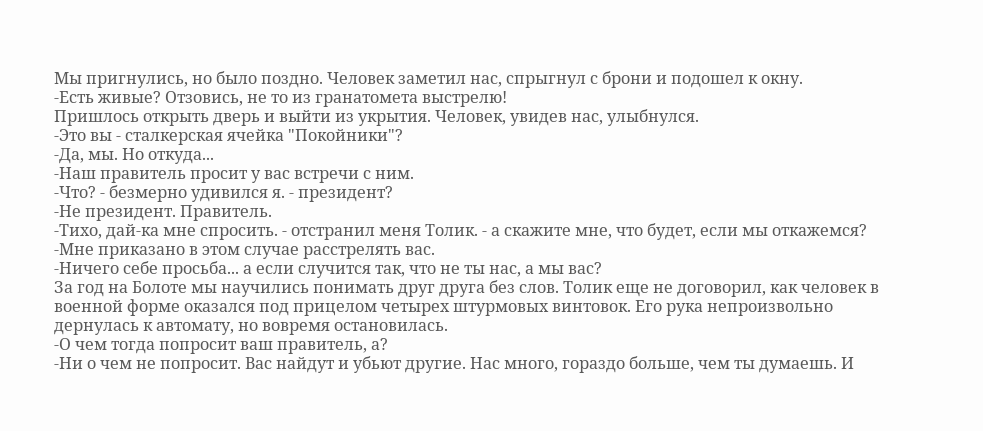Мы пригнулись, но было поздно. Человек заметил нас, спрыгнул с брони и подошел к окну.
-Есть живые? Отзовись, не то из гранатомета выстрелю!
Пришлось открыть дверь и выйти из укрытия. Человек, увидев нас, улыбнулся.
-Это вы - сталкерская ячейка "Покойники"?
-Да, мы. Но откуда...
-Наш правитель просит у вас встречи с ним.
-Что? - безмерно удивился я. - президент?
-Не президент. Правитель.
-Тихо, дай-ка мне спросить. - отстранил меня Толик. - а скажите мне, что будет, если мы откажемся?
-Мне приказано в этом случае расстрелять вас.
-Ничего себе просьба... а если случится так, что не ты нас, а мы вас?
За год на Болоте мы научились понимать друг друга без слов. Толик еще не договорил, как человек в военной форме оказался под прицелом четырех штурмовых винтовок. Его рука непроизвольно дернулась к автомату, но вовремя остановилась.
-О чем тогда попросит ваш правитель, а?
-Ни о чем не попросит. Вас найдут и убьют другие. Нас много, гораздо больше, чем ты думаешь. И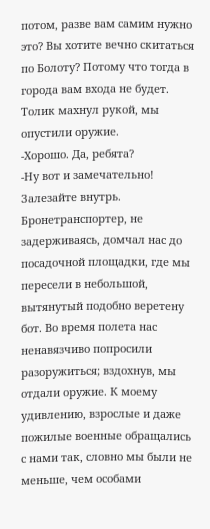потом, разве вам самим нужно это? Вы хотите вечно скитаться по Болоту? Потому что тогда в города вам входа не будет.
Толик махнул рукой, мы опустили оружие.
-Хорошо. Да, ребята?
-Ну вот и замечательно! Залезайте внутрь.
Бронетранспортер, не задерживаясь, домчал нас до посадочной площадки, где мы пересели в небольшой, вытянутый подобно веретену бот. Во время полета нас ненавязчиво попросили разоружиться; вздохнув, мы отдали оружие. К моему удивлению, взрослые и даже пожилые военные обращались с нами так, словно мы были не меньше, чем особами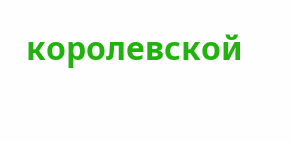королевской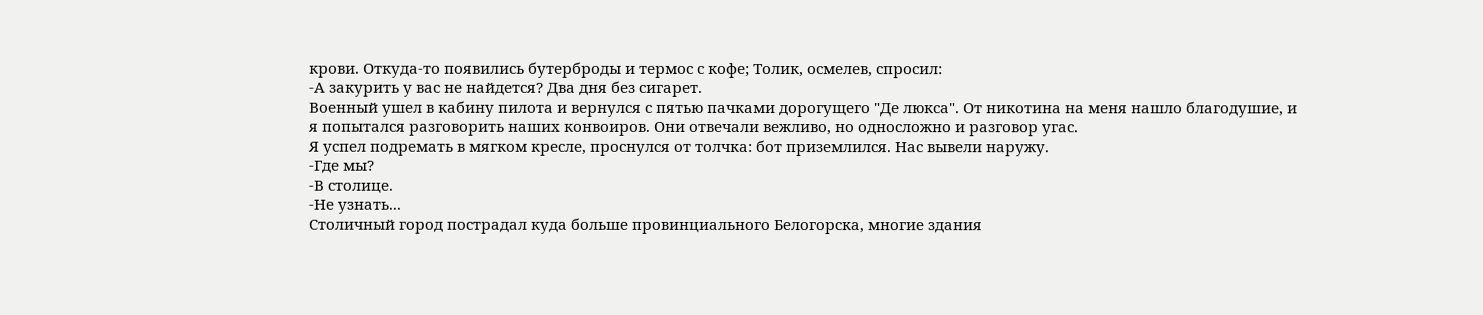крови. Откуда-то появились бутерброды и термос с кофе; Толик, осмелев, спросил:
-А закурить у вас не найдется? Два дня без сигарет.
Военный ушел в кабину пилота и вернулся с пятью пачками дорогущего "Де люкса". От никотина на меня нашло благодушие, и я попытался разговорить наших конвоиров. Они отвечали вежливо, но односложно и разговор угас.
Я успел подремать в мягком кресле, проснулся от толчка: бот приземлился. Нас вывели наружу.
-Где мы?
-В столице.
-Не узнать...
Столичный город пострадал куда больше провинциального Белогорска, многие здания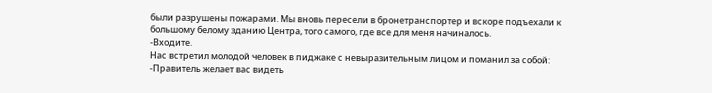были разрушены пожарами. Мы вновь пересели в бронетранспортер и вскоре подъехали к большому белому зданию Центра, того самого, где все для меня начиналось.
-Входите.
Нас встретил молодой человек в пиджаке с невыразительным лицом и поманил за собой:
-Правитель желает вас видеть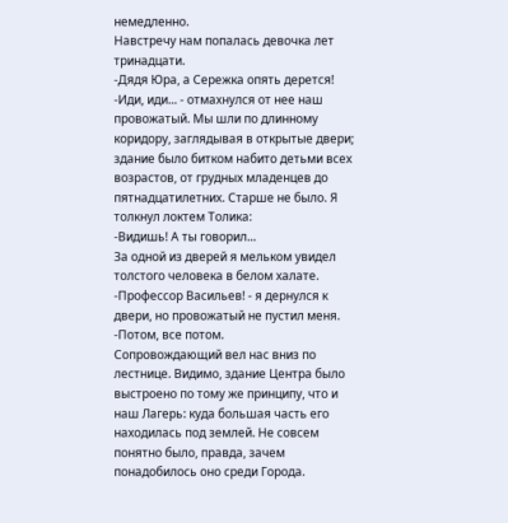немедленно.
Навстречу нам попалась девочка лет тринадцати.
-Дядя Юра, а Сережка опять дерется!
-Иди, иди... - отмахнулся от нее наш провожатый. Мы шли по длинному коридору, заглядывая в открытые двери; здание было битком набито детьми всех возрастов, от грудных младенцев до пятнадцатилетних. Старше не было. Я толкнул локтем Толика:
-Видишь! А ты говорил...
За одной из дверей я мельком увидел толстого человека в белом халате.
-Профессор Васильев! - я дернулся к двери, но провожатый не пустил меня.
-Потом, все потом.
Сопровождающий вел нас вниз по лестнице. Видимо, здание Центра было выстроено по тому же принципу, что и наш Лагерь: куда большая часть его находилась под землей. Не совсем понятно было, правда, зачем понадобилось оно среди Города.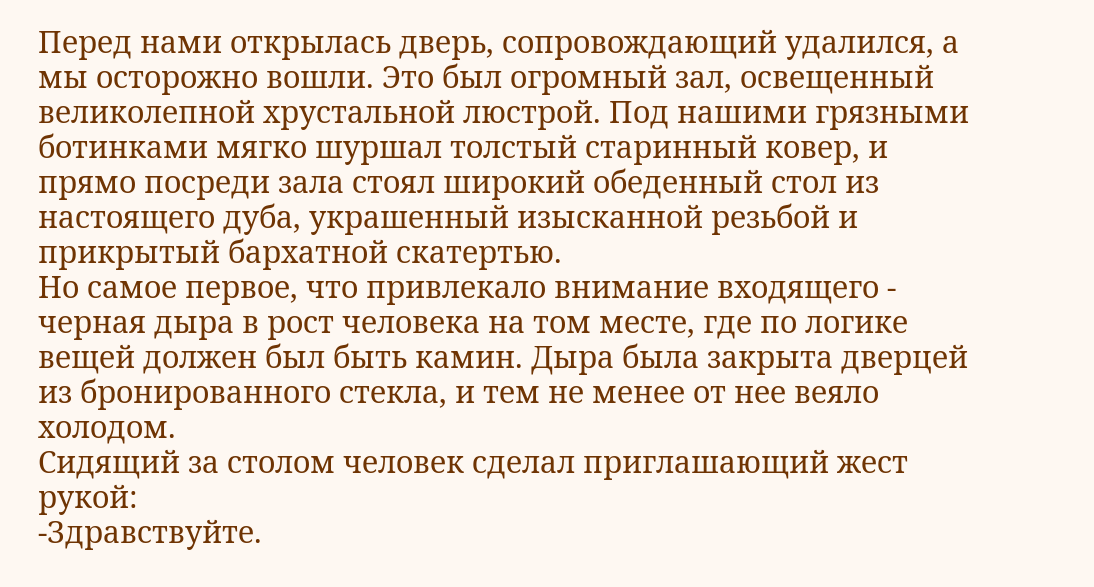Перед нами открылась дверь, сопровождающий удалился, а мы осторожно вошли. Это был огромный зал, освещенный великолепной хрустальной люстрой. Под нашими грязными ботинками мягко шуршал толстый старинный ковер, и прямо посреди зала стоял широкий обеденный стол из настоящего дуба, украшенный изысканной резьбой и прикрытый бархатной скатертью.
Но самое первое, что привлекало внимание входящего - черная дыра в рост человека на том месте, где по логике вещей должен был быть камин. Дыра была закрыта дверцей из бронированного стекла, и тем не менее от нее веяло холодом.
Сидящий за столом человек сделал приглашающий жест рукой:
-Здравствуйте.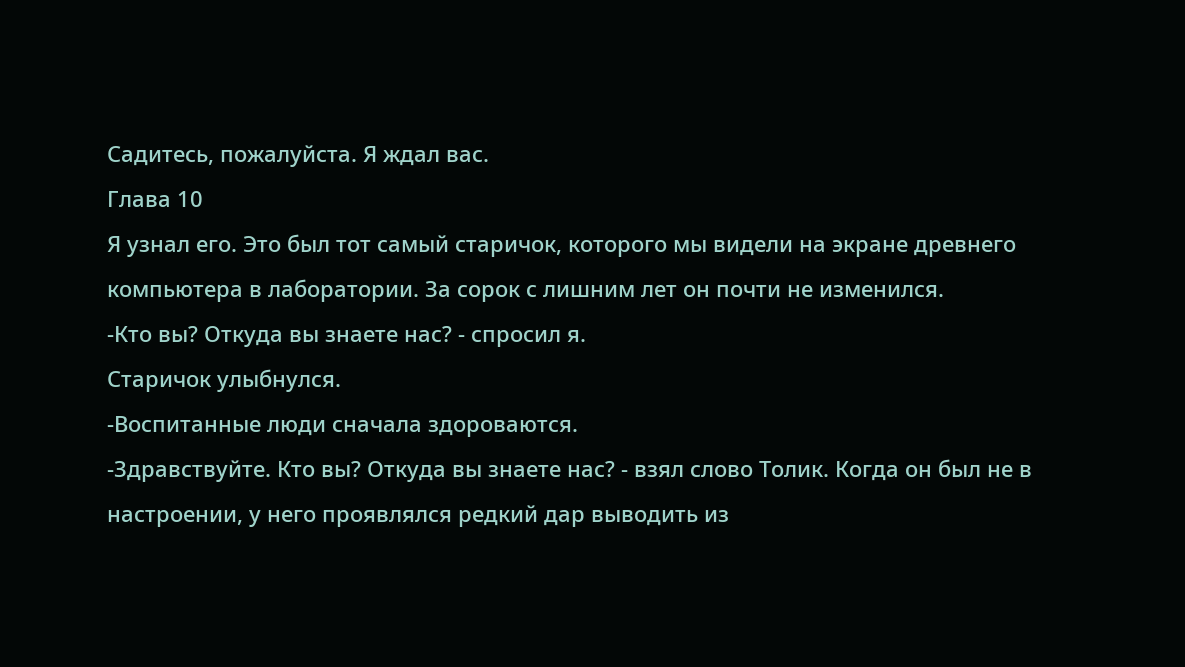Садитесь, пожалуйста. Я ждал вас.
Глава 10
Я узнал его. Это был тот самый старичок, которого мы видели на экране древнего компьютера в лаборатории. За сорок с лишним лет он почти не изменился.
-Кто вы? Откуда вы знаете нас? - спросил я.
Старичок улыбнулся.
-Воспитанные люди сначала здороваются.
-Здравствуйте. Кто вы? Откуда вы знаете нас? - взял слово Толик. Когда он был не в настроении, у него проявлялся редкий дар выводить из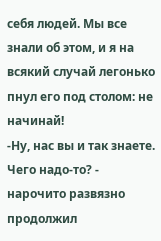себя людей. Мы все знали об этом, и я на всякий случай легонько пнул его под столом: не начинай!
-Ну, нас вы и так знаете. Чего надо-то? - нарочито развязно продолжил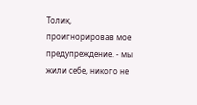Толик, проигнорировав мое предупреждение. - мы жили себе, никого не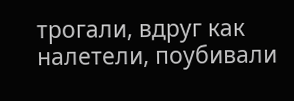трогали, вдруг как налетели, поубивали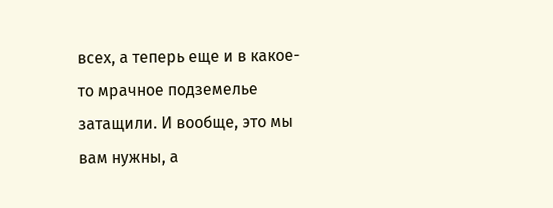всех, а теперь еще и в какое-то мрачное подземелье затащили. И вообще, это мы вам нужны, а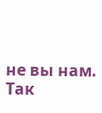не вы нам. Так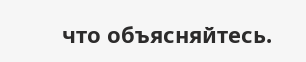что объясняйтесь.